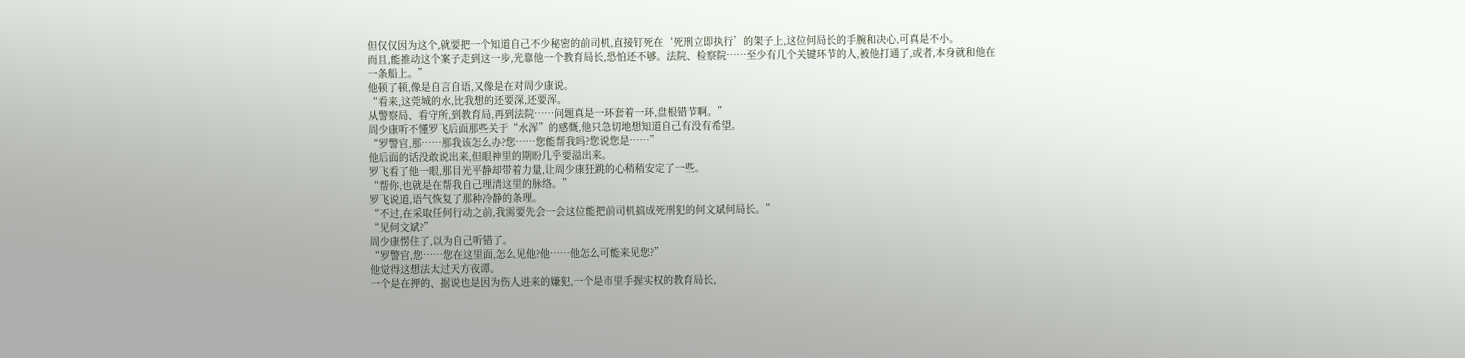但仅仅因为这个,就要把一个知道自己不少秘密的前司机,直接钉死在‘死刑立即执行’的架子上,这位何局长的手腕和决心,可真是不小。
而且,能推动这个案子走到这一步,光靠他一个教育局长,恐怕还不够。法院、检察院……至少有几个关键环节的人,被他打通了,或者,本身就和他在一条船上。”
他顿了顿,像是自言自语,又像是在对周少康说。
“看来,这莞城的水,比我想的还要深,还要浑。
从警察局、看守所,到教育局,再到法院……问题真是一环套着一环,盘根错节啊。”
周少康听不懂罗飞后面那些关于“水浑”的感慨,他只急切地想知道自己有没有希望。
“罗警官,那……那我该怎么办?您……您能帮我吗?您说您是……”
他后面的话没敢说出来,但眼神里的期盼几乎要溢出来。
罗飞看了他一眼,那目光平静却带着力量,让周少康狂跳的心稍稍安定了一些。
“帮你,也就是在帮我自己理清这里的脉络。”
罗飞说道,语气恢复了那种冷静的条理。
“不过,在采取任何行动之前,我需要先会一会这位能把前司机搞成死刑犯的何文斌何局长。”
“见何文斌?”
周少康愣住了,以为自己听错了。
“罗警官,您……您在这里面,怎么见他?他……他怎么可能来见您?”
他觉得这想法太过天方夜谭。
一个是在押的、据说也是因为伤人进来的嫌犯,一个是市里手握实权的教育局长,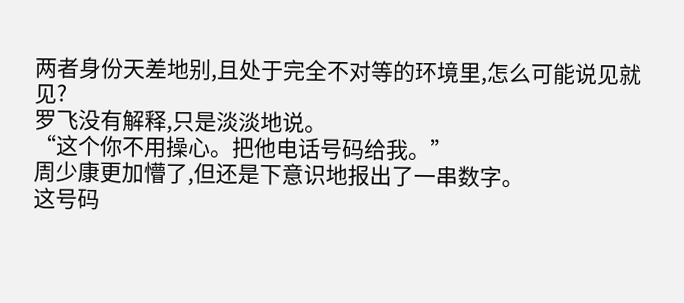两者身份天差地别,且处于完全不对等的环境里,怎么可能说见就见?
罗飞没有解释,只是淡淡地说。
“这个你不用操心。把他电话号码给我。”
周少康更加懵了,但还是下意识地报出了一串数字。
这号码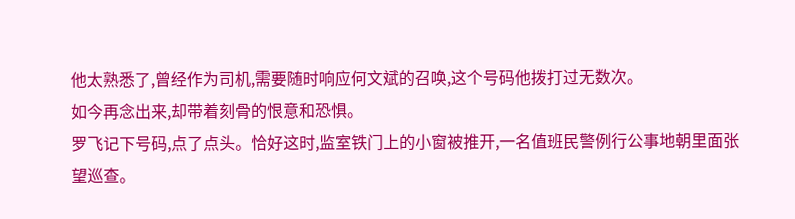他太熟悉了,曾经作为司机,需要随时响应何文斌的召唤,这个号码他拨打过无数次。
如今再念出来,却带着刻骨的恨意和恐惧。
罗飞记下号码,点了点头。恰好这时,监室铁门上的小窗被推开,一名值班民警例行公事地朝里面张望巡查。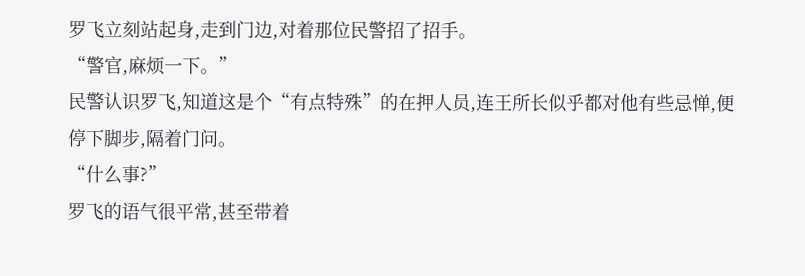罗飞立刻站起身,走到门边,对着那位民警招了招手。
“警官,麻烦一下。”
民警认识罗飞,知道这是个“有点特殊”的在押人员,连王所长似乎都对他有些忌惮,便停下脚步,隔着门问。
“什么事?”
罗飞的语气很平常,甚至带着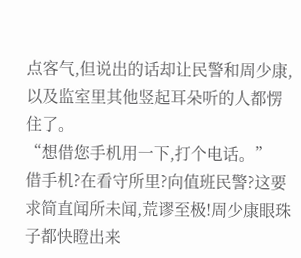点客气,但说出的话却让民警和周少康,以及监室里其他竖起耳朵听的人都愣住了。
“想借您手机用一下,打个电话。”
借手机?在看守所里?向值班民警?这要求简直闻所未闻,荒谬至极!周少康眼珠子都快瞪出来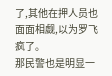了,其他在押人员也面面相觑,以为罗飞疯了。
那民警也是明显一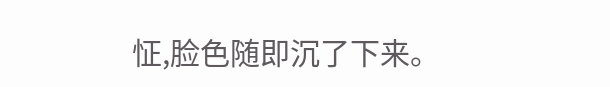怔,脸色随即沉了下来。